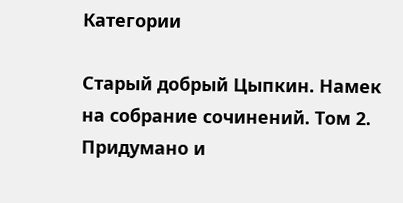Категории

Старый добрый Цыпкин. Намек на собрание сочинений. Том 2. Придумано и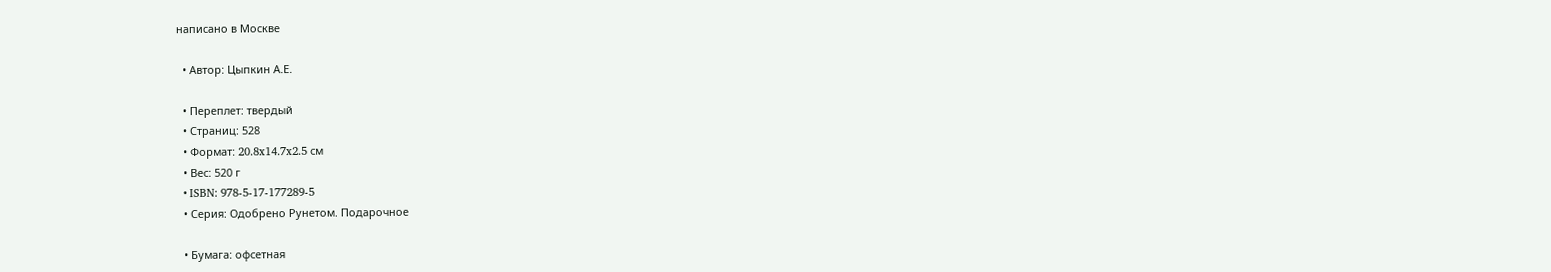написано в Москве

  • Автор: Цыпкин А.Е.

  • Переплет: твердый
  • Страниц: 528
  • Формат: 20.8x14.7x2.5 см
  • Вес: 520 г
  • ISBN: 978-5-17-177289-5
  • Серия: Одобрено Рунетом. Подарочное

  • Бумага: офсетная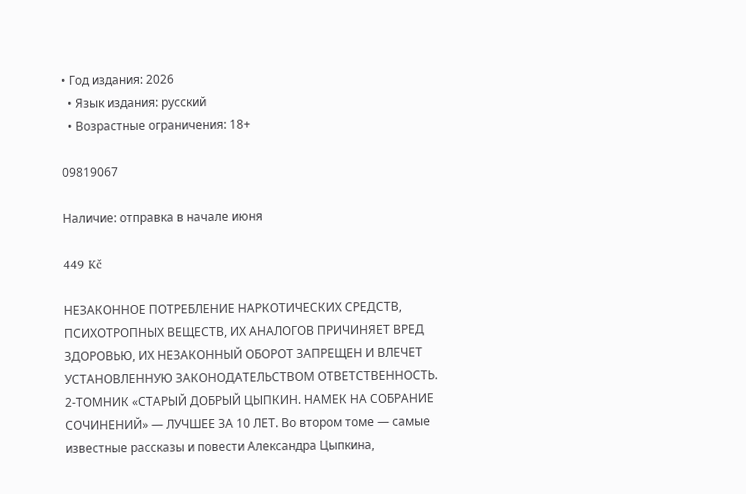• Год издания: 2026
  • Язык издания: русский
  • Возрастные ограничения: 18+

09819067

Наличие: отправка в начале июня

449 Kč

НЕЗАКОННОЕ ПОТРЕБЛЕНИЕ НАРКОТИЧЕСКИХ СРЕДСТВ, ПСИХОТРОПНЫХ ВЕЩЕСТВ, ИХ АНАЛОГОВ ПРИЧИНЯЕТ ВРЕД ЗДОРОВЬЮ, ИХ НЕЗАКОННЫЙ ОБОРОТ ЗАПРЕЩЕН И ВЛЕЧЕТ УСТАНОВЛЕННУЮ ЗАКОНОДАТЕЛЬСТВОМ ОТВЕТСТВЕННОСТЬ. 2-ТОМНИК «СТАРЫЙ ДОБРЫЙ ЦЫПКИН. НАМЕК НА СОБРАНИЕ СОЧИНЕНИЙ» — ЛУЧШЕЕ ЗА 10 ЛЕТ. Во втором томе — самые известные рассказы и повести Александра Цыпкина,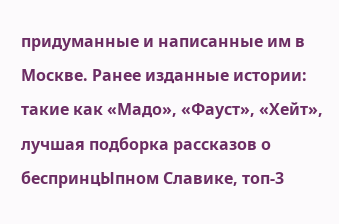придуманные и написанные им в Москве. Ранее изданные истории: такие как «Мадо», «Фауст», «Хейт», лучшая подборка рассказов о беспринцЫпном Славике, топ-3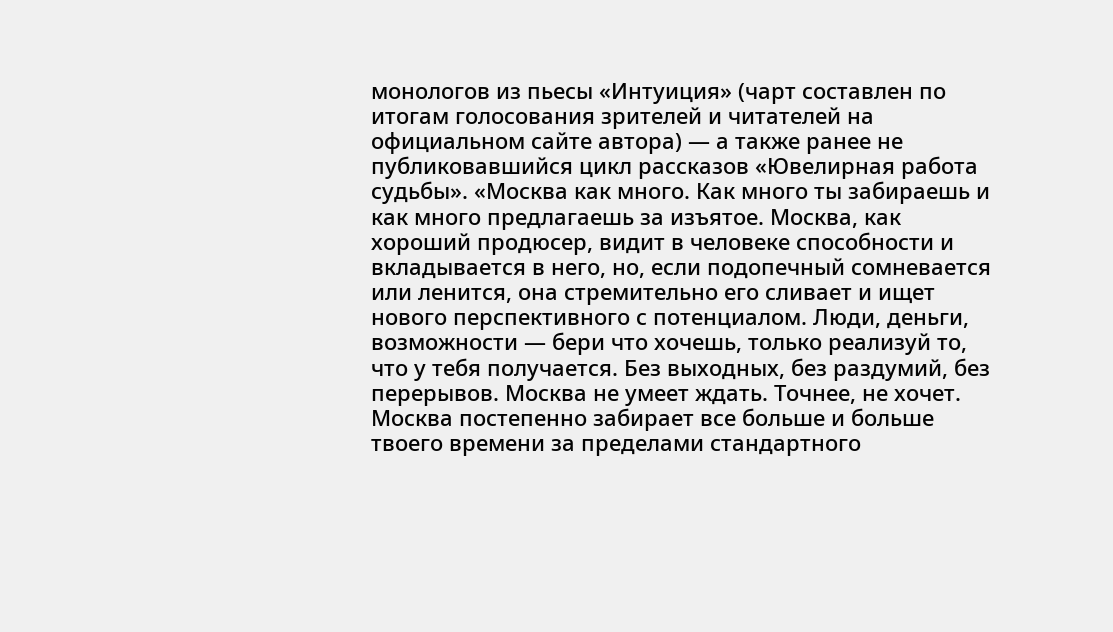монологов из пьесы «Интуиция» (чарт составлен по итогам голосования зрителей и читателей на официальном сайте автора) — а также ранее не публиковавшийся цикл рассказов «Ювелирная работа судьбы». «Москва как много. Как много ты забираешь и как много предлагаешь за изъятое. Москва, как хороший продюсер, видит в человеке способности и вкладывается в него, но, если подопечный сомневается или ленится, она стремительно его сливает и ищет нового перспективного с потенциалом. Люди, деньги, возможности — бери что хочешь, только реализуй то, что у тебя получается. Без выходных, без раздумий, без перерывов. Москва не умеет ждать. Точнее, не хочет. Москва постепенно забирает все больше и больше твоего времени за пределами стандартного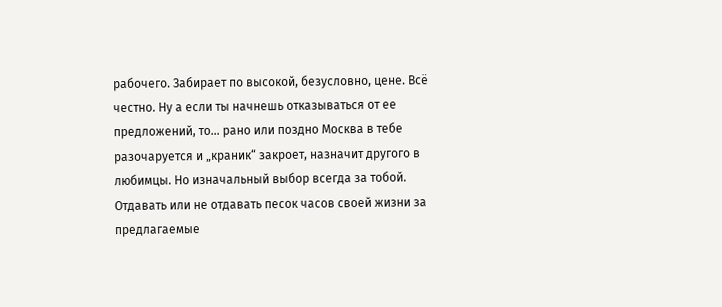рабочего. Забирает по высокой, безусловно, цене. Всё честно. Ну а если ты начнешь отказываться от ее предложений, то… рано или поздно Москва в тебе разочаруется и „краник“ закроет, назначит другого в любимцы. Но изначальный выбор всегда за тобой. Отдавать или не отдавать песок часов своей жизни за предлагаемые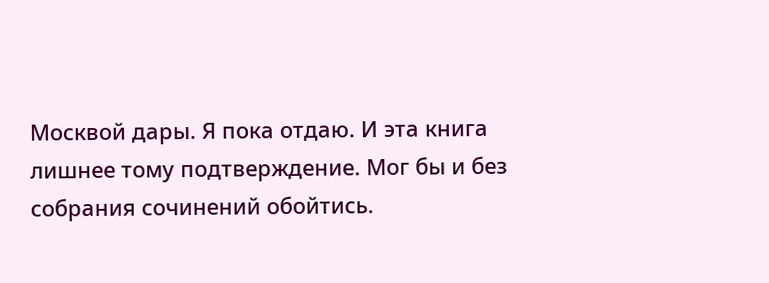Москвой дары. Я пока отдаю. И эта книга лишнее тому подтверждение. Мог бы и без собрания сочинений обойтись.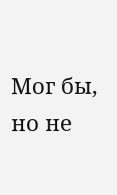Мог бы, но не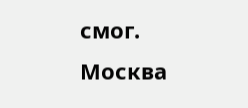смог. Москва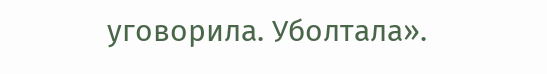уговорила. Уболтала».